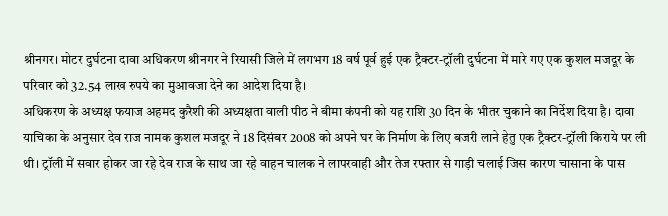श्रीनगर। मोटर दुर्घटना दावा अधिकरण श्रीनगर ने रियासी जिले में लगभग 18 वर्ष पूर्व हुई एक ट्रैक्टर-ट्रॉली दुर्घटना में मारे गए एक कुशल मजदूर के परिवार को 32.54 लाख रुपये का मुआवजा देने का आदेश दिया है।
अधिकरण के अध्यक्ष फयाज अहमद कुरैशी की अध्यक्षता वाली पीठ ने बीमा कंपनी को यह राशि 30 दिन के भीतर चुकाने का निर्देश दिया है। दावा याचिका के अनुसार देव राज नामक कुशल मजदूर ने 18 दिसंबर 2008 को अपने घर के निर्माण के लिए बजरी लाने हेतु एक ट्रैक्टर-ट्रॉली किराये पर ली थी। ट्रॉली में सवार होकर जा रहे देव राज के साथ जा रहे वाहन चालक ने लापरवाही और तेज रफ्तार से गाड़ी चलाई जिस कारण चासाना के पास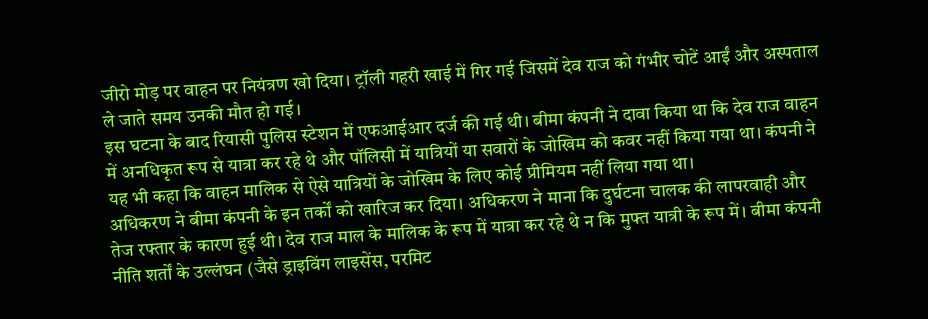जीरो मोड़ पर वाहन पर नियंत्रण खो दिया। ट्रॉली गहरी खाई में गिर गई जिसमें देव राज को गंभीर चोटें आईं और अस्पताल ले जाते समय उनकी मौत हो गई।
इस घटना के बाद रियासी पुलिस स्टेशन में एफआईआर दर्ज की गई थी। बीमा कंपनी ने दावा किया था कि देव राज वाहन में अनधिकृत रूप से यात्रा कर रहे थे और पॉलिसी में यात्रियों या सवारों के जोखिम को कवर नहीं किया गया था। कंपनी ने यह भी कहा कि वाहन मालिक से ऐसे यात्रियों के जोखिम के लिए कोई प्रीमियम नहीं लिया गया था।
अधिकरण ने बीमा कंपनी के इन तर्कों को खारिज कर दिया। अधिकरण ने माना कि दुर्घटना चालक की लापरवाही और तेज रफ्तार के कारण हुई थी। देव राज माल के मालिक के रूप में यात्रा कर रहे थे न कि मुफ्त यात्री के रूप में। बीमा कंपनी नीति शर्तों के उल्लंघन (जैसे ड्राइविंग लाइसेंस, परमिट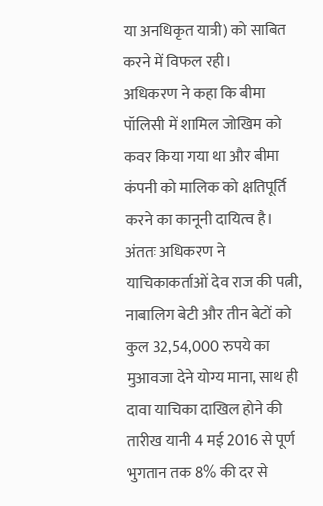या अनधिकृत यात्री) को साबित करने में विफल रही।
अधिकरण ने कहा कि बीमा पॉलिसी में शामिल जोखिम को कवर किया गया था और बीमा कंपनी को मालिक को क्षतिपूर्ति करने का कानूनी दायित्व है। अंततः अधिकरण ने याचिकाकर्ताओं देव राज की पत्नी, नाबालिग बेटी और तीन बेटों को कुल 32,54,000 रुपये का मुआवजा देने योग्य माना, साथ ही दावा याचिका दाखिल होने की तारीख यानी 4 मई 2016 से पूर्ण भुगतान तक 8% की दर से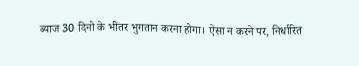ब्याज 30 दिनो के भीतर भुगतान करना होगा। ऐसा न करने पर, निर्धारित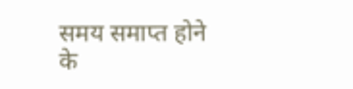समय समाप्त होने के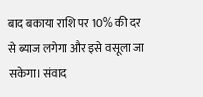बाद बकाया राशि पर 10% की दर से ब्याज लगेगा और इसे वसूला जा सकेगा। संवाद